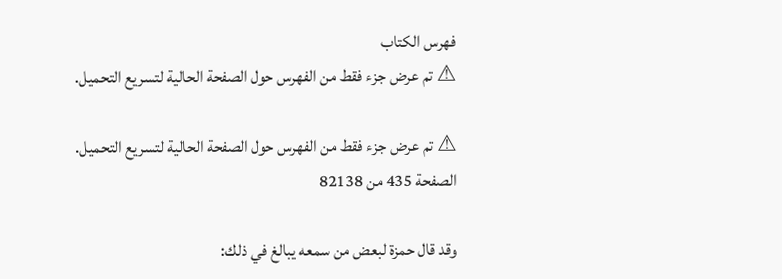فهرس الكتاب
⚠ تم عرض جزء فقط من الفهرس حول الصفحة الحالية لتسريع التحميل.

⚠ تم عرض جزء فقط من الفهرس حول الصفحة الحالية لتسريع التحميل.
الصفحة 435 من 82138

وقد قال حمزة لبعض من سمعه يبالغ في ذلك: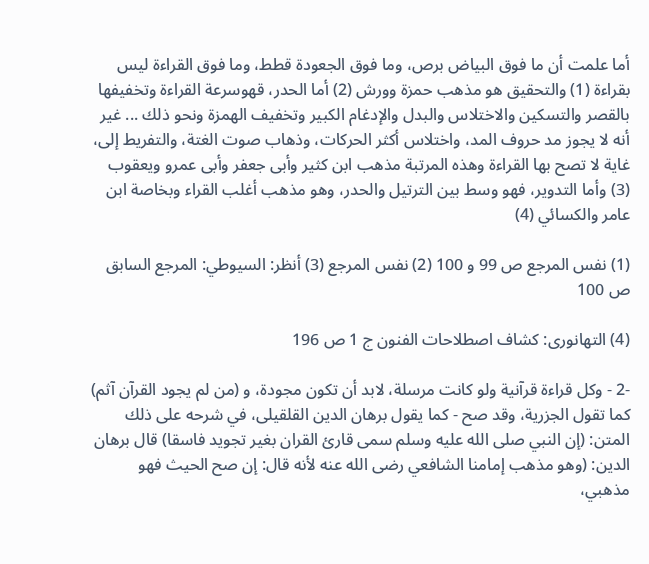أما علمت أن ما فوق البياض برص، وما فوق الجعودة قطط، وما فوق القراءة ليس بقراءة (1) والتحقيق هو مذهب حمزة وورش (2) أما الحدر، قهوسرعة القراءة وتخفيفها بالقصر والتسكين والاختلاس والبدل والإدغام الكبير وتخفيف الهمزة ونحو ذلك ... غير أنه لا يجوز مد حروف المد، واختلاس أكثر الحركات، وذهاب صوت الغتة، والتفريط إلى، غاية لا تصح بها القراءة وهذه المرتبة مذهب ابن كثير وأبى جعفر وأبى عمرو ويعقوب (3) وأما التدوير، فهو وسط بين الترتيل والحدر، وهو مذهب أغلب القراء وبخاصة ابن عامر والكسائي (4)

(1) نفس المرجع ص 99 و 100 (2) نفس المرجع (3) أنظر: السيوطي: المرجع السابق ص 100

(4) التهانورى: كشاف اصطلاحات الفنون ج 1 ص 196

-2 - وكل قراءة قرآنية ولو كانت مرسلة، لابد أن تكون مجودة، و (من لم يجود القرآن آثم) كما تقول الجزرية، وقد صح - كما يقول برهان الدين القلقيلى، في شرحه على ذلك المتن: (إن النبي صلى الله عليه وسلم سمى قارئ القران بغير تجويد فاسقا) قال برهان الدين: (وهو مذهب إمامنا الشافعي رضى الله عنه لأنه قال: إن صح الحيث فهو مذهبي،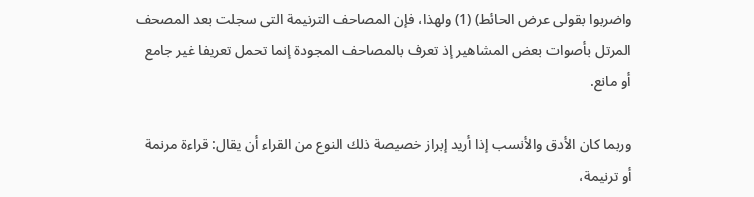واضربوا بقولى عرض الحائط) (1) ولهذا، فإن المصاحف الترنيمة التى سجلت بعد المصحف المرتل بأصوات بعض المشاهير إذ تعرف بالمصاحف المجودة إنما تحمل تعريفا غير جامع أو مانع.

وربما كان الأدق والأنسب إذا أريد إبراز خصيصة ذلك النوع من القراء أن يقال: قراءة مرنمة أو ترنيمة،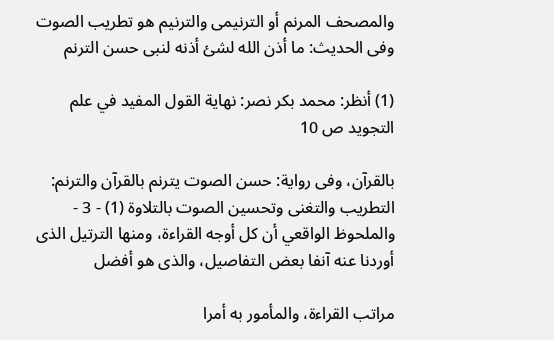والمصحف المرنم أو الترنيمى والترنيم هو تطريب الصوت وفى الحديث: ما أذن الله لشئ أذنه لنبى حسن الترنم

(1) أنظر: محمد بكر نصر: نهاية القول المفيد في علم التجويد ص 10

بالقرآن، وفى رواية: حسن الصوت يترنم بالقرآن والترنم: التطريب والتغنى وتحسين الصوت بالتلاوة (1) - 3 - والملحوظ الواقعي أن كل أوجه القراءة، ومنها الترتيل الذى أوردنا عنه آنفا بعض التفاصيل، والذى هو أفضل

مراتب القراءة، والمأمور به أمرا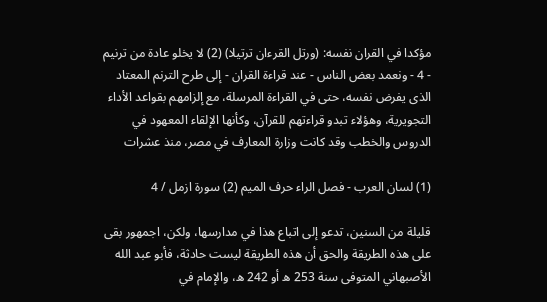مؤكدا في القران نفسه: (ورتل القرءان ترتيلا) (2) لا يخلو عادة من ترنيم - 4 - ونعمد بعض الناس - عند قراءة القران - إلى طرح الترنم المعتاد الذى يفرض نفسه، حتى في القراءة المرسلة، مع إلزامهم بقواعد الأداء التجويرية، وهؤلاء تبدو قراءتهم للقرآن، وكأنها الإلقاء المعهود في الدروس والخطب وقد كانت وزارة المعارف في مصر، منذ عشرات

(1) لسان العرب - فصل الراء حرف الميم (2) سورة ازمل / 4

قليلة من السنين، تدعو إلى اتباع هذا في مدارسها، ولكن، اجمهور بقى على هذه الطريقة والحق أن هذه الطريقة ليست حادثة، فأبو عبد الله الأصبهاني المتوفى سنة 253 ه أو 242 ه، والإمام في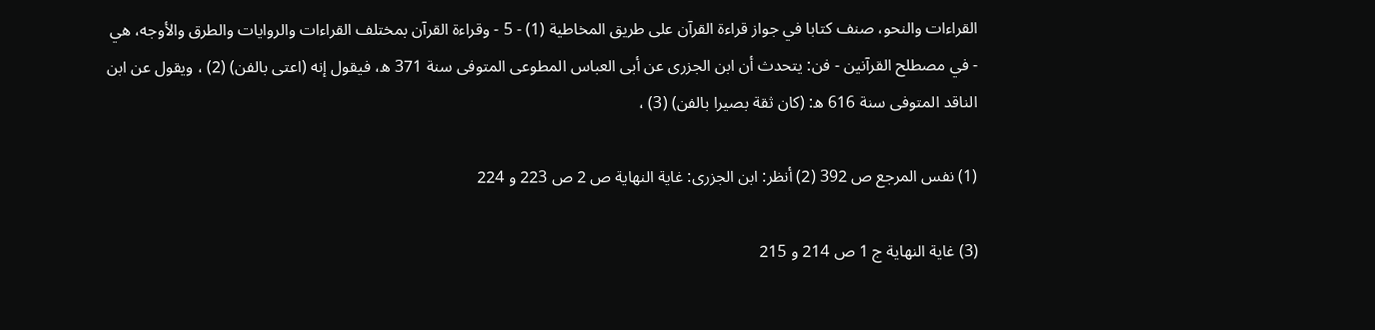القراءات والنحو، صنف كتابا في جواز قراءة القرآن على طريق المخاطية (1) - 5 - وقراءة القرآن بمختلف القراءات والروايات والطرق والأوجه، هي - في مصطلح القرآنين - فن: يتحدث أن ابن الجزرى عن أبى العباس المطوعى المتوفى سنة 371 ه، فيقول إنه (اعتى بالفن) (2) ، ويقول عن ابن الناقد المتوفى سنة 616 ه: (كان ثقة بصيرا بالفن) (3) ،

(1) نفس المرجع ص 392 (2) أنظر: ابن الجزرى: غاية النهاية ص 2 ص 223 و 224

(3) غاية النهاية ج 1 ص 214 و 215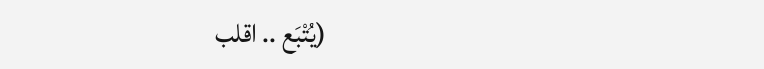(يُتْبَع .. اقلب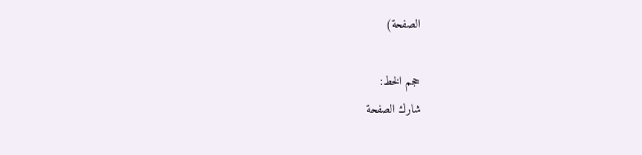الصفحة)

حجم الخط:
شارك الصفحة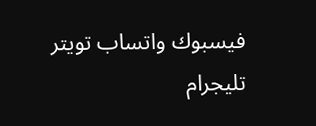فيسبوك واتساب تويتر تليجرام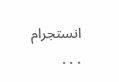انستجرام
. . .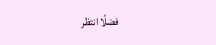فضلًا انتظر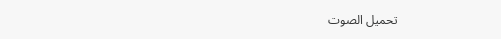تحميل الصوت